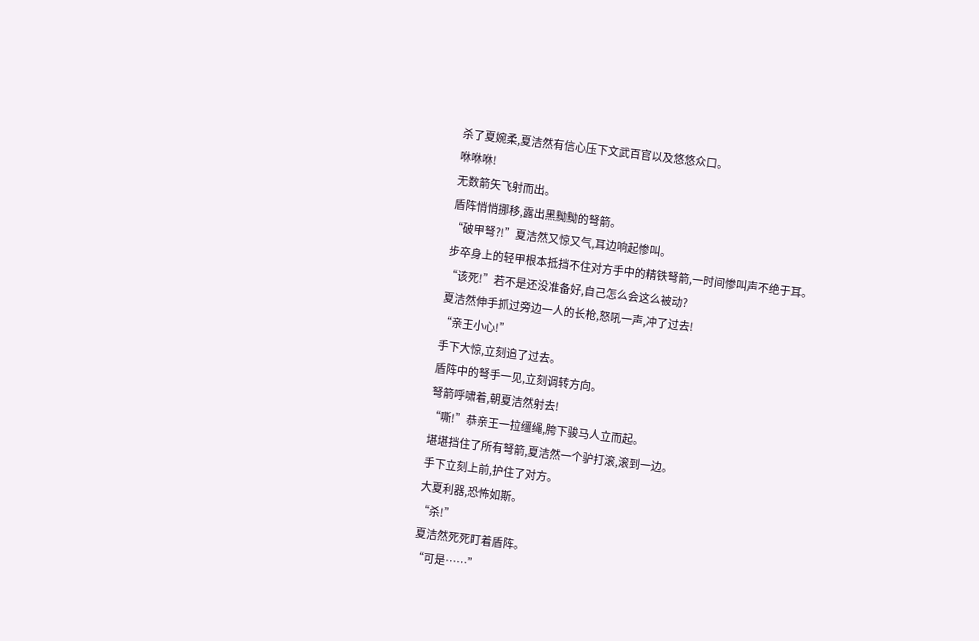杀了夏婉柔,夏洁然有信心压下文武百官以及悠悠众口。
咻咻咻!
无数箭矢飞射而出。
盾阵悄悄挪移,露出黑黝黝的弩箭。
“破甲弩?!”夏洁然又惊又气,耳边响起惨叫。
步卒身上的轻甲根本抵挡不住对方手中的精铁弩箭,一时间惨叫声不绝于耳。
“该死!”若不是还没准备好,自己怎么会这么被动?
夏洁然伸手抓过旁边一人的长枪,怒吼一声,冲了过去!
“亲王小心!”
手下大惊,立刻追了过去。
盾阵中的弩手一见,立刻调转方向。
弩箭呼啸着,朝夏洁然射去!
“嘶!”恭亲王一拉缰绳,胯下骏马人立而起。
堪堪挡住了所有弩箭,夏洁然一个驴打滚,滚到一边。
手下立刻上前,护住了对方。
大夏利器,恐怖如斯。
“杀!”
夏洁然死死盯着盾阵。
“可是……”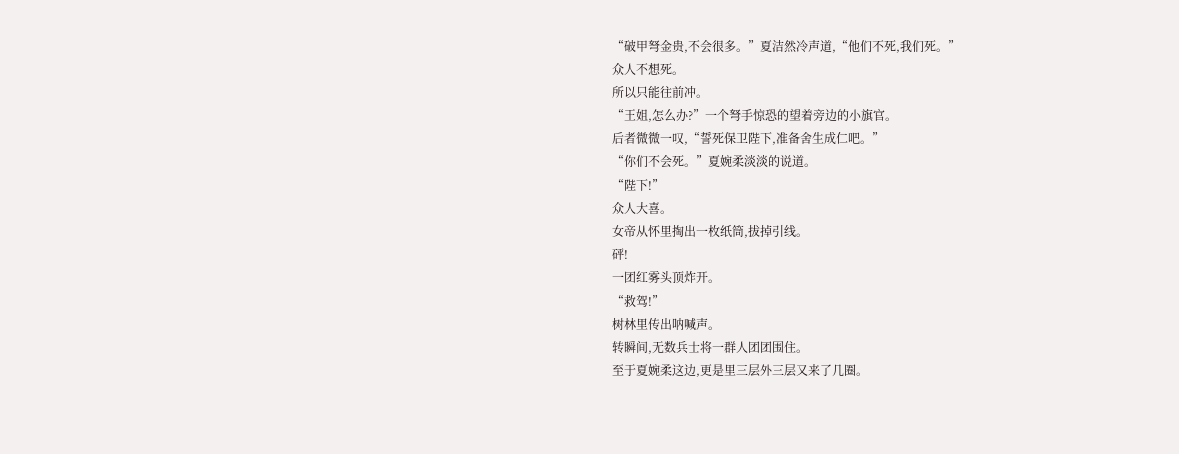“破甲弩金贵,不会很多。”夏洁然冷声道,“他们不死,我们死。”
众人不想死。
所以只能往前冲。
“王姐,怎么办?”一个弩手惊恐的望着旁边的小旗官。
后者微微一叹,“誓死保卫陛下,准备舍生成仁吧。”
“你们不会死。”夏婉柔淡淡的说道。
“陛下!”
众人大喜。
女帝从怀里掏出一枚纸筒,拔掉引线。
砰!
一团红雾头顶炸开。
“救驾!”
树林里传出呐喊声。
转瞬间,无数兵士将一群人团团围住。
至于夏婉柔这边,更是里三层外三层又来了几圈。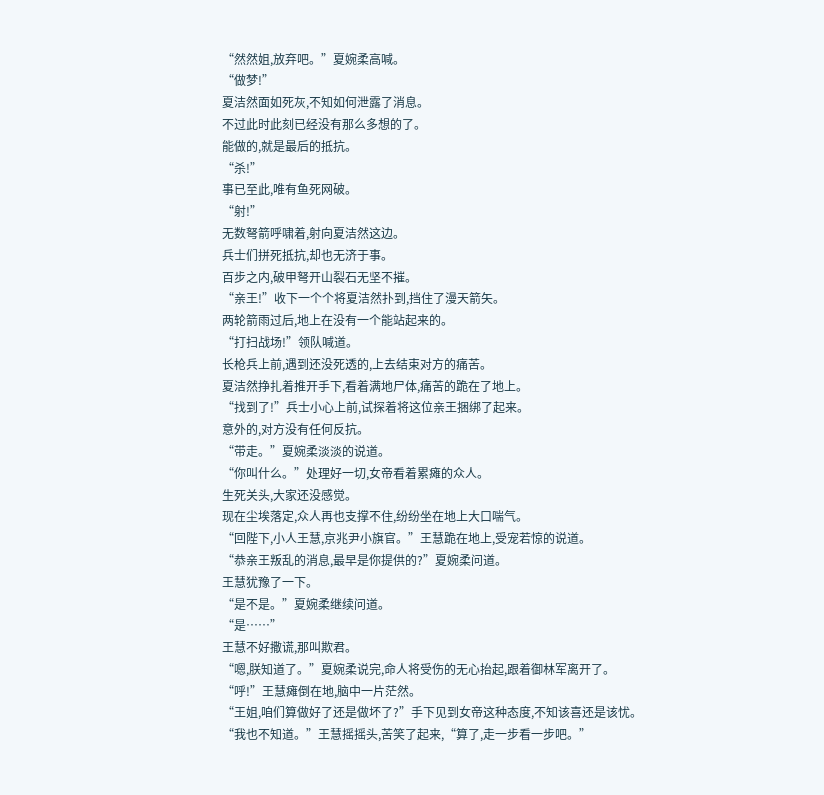“然然姐,放弃吧。”夏婉柔高喊。
“做梦!”
夏洁然面如死灰,不知如何泄露了消息。
不过此时此刻已经没有那么多想的了。
能做的,就是最后的抵抗。
“杀!”
事已至此,唯有鱼死网破。
“射!”
无数弩箭呼啸着,射向夏洁然这边。
兵士们拼死抵抗,却也无济于事。
百步之内,破甲弩开山裂石无坚不摧。
“亲王!”收下一个个将夏洁然扑到,挡住了漫天箭矢。
两轮箭雨过后,地上在没有一个能站起来的。
“打扫战场!”领队喊道。
长枪兵上前,遇到还没死透的,上去结束对方的痛苦。
夏洁然挣扎着推开手下,看着满地尸体,痛苦的跪在了地上。
“找到了!”兵士小心上前,试探着将这位亲王捆绑了起来。
意外的,对方没有任何反抗。
“带走。”夏婉柔淡淡的说道。
“你叫什么。”处理好一切,女帝看着累瘫的众人。
生死关头,大家还没感觉。
现在尘埃落定,众人再也支撑不住,纷纷坐在地上大口喘气。
“回陛下,小人王慧,京兆尹小旗官。”王慧跪在地上,受宠若惊的说道。
“恭亲王叛乱的消息,最早是你提供的?”夏婉柔问道。
王慧犹豫了一下。
“是不是。”夏婉柔继续问道。
“是……”
王慧不好撒谎,那叫欺君。
“嗯,朕知道了。”夏婉柔说完,命人将受伤的无心抬起,跟着御林军离开了。
“呼!”王慧瘫倒在地,脑中一片茫然。
“王姐,咱们算做好了还是做坏了?”手下见到女帝这种态度,不知该喜还是该忧。
“我也不知道。”王慧摇摇头,苦笑了起来,“算了,走一步看一步吧。”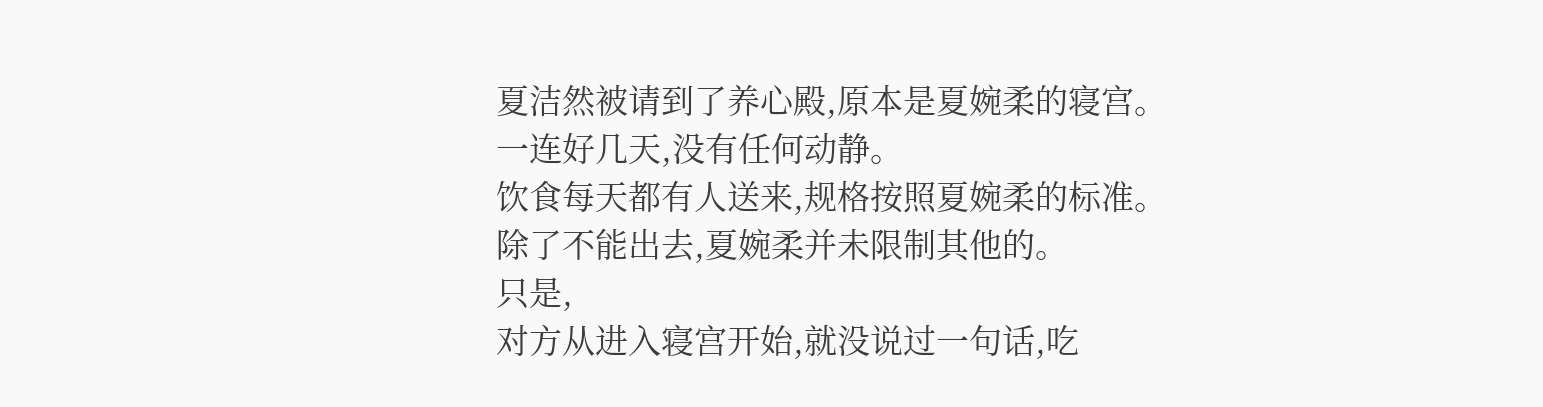夏洁然被请到了养心殿,原本是夏婉柔的寝宫。
一连好几天,没有任何动静。
饮食每天都有人送来,规格按照夏婉柔的标准。
除了不能出去,夏婉柔并未限制其他的。
只是,
对方从进入寝宫开始,就没说过一句话,吃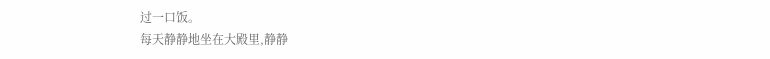过一口饭。
每天静静地坐在大殿里,静静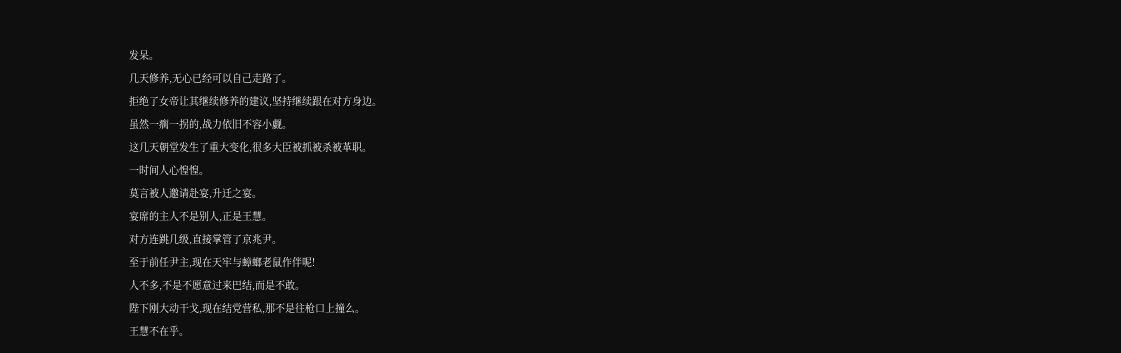发呆。
几天修养,无心已经可以自己走路了。
拒绝了女帝让其继续修养的建议,坚持继续跟在对方身边。
虽然一瘸一拐的,战力依旧不容小觑。
这几天朝堂发生了重大变化,很多大臣被抓被杀被革职。
一时间人心惶惶。
莫言被人邀请赴宴,升迁之宴。
宴席的主人不是别人,正是王慧。
对方连跳几级,直接掌管了京兆尹。
至于前任尹主,现在天牢与蟑螂老鼠作伴呢!
人不多,不是不愿意过来巴结,而是不敢。
陛下刚大动干戈,现在结党营私,那不是往枪口上撞么。
王慧不在乎。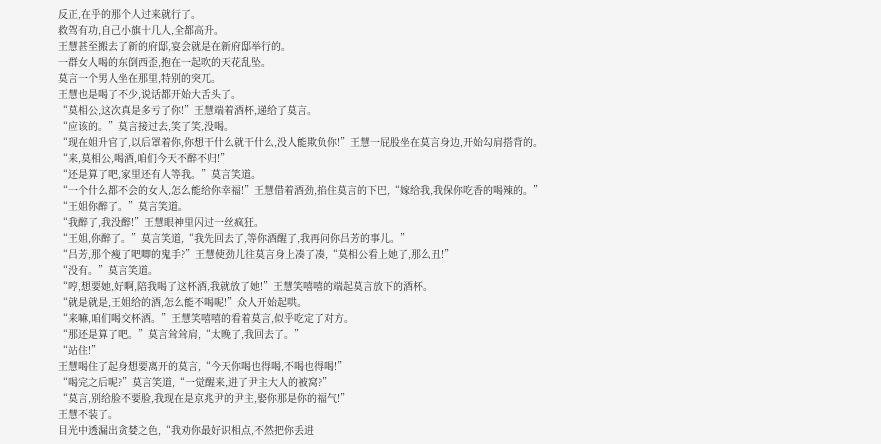反正,在乎的那个人过来就行了。
救驾有功,自己小旗十几人,全都高升。
王慧甚至搬去了新的府邸,宴会就是在新府邸举行的。
一群女人喝的东倒西歪,抱在一起吹的天花乱坠。
莫言一个男人坐在那里,特别的突兀。
王慧也是喝了不少,说话都开始大舌头了。
“莫相公,这次真是多亏了你!”王慧端着酒杯,递给了莫言。
“应该的。”莫言接过去,笑了笑,没喝。
“现在姐升官了,以后罩着你,你想干什么就干什么,没人能欺负你!”王慧一屁股坐在莫言身边,开始勾肩搭背的。
“来,莫相公,喝酒,咱们今天不醉不归!”
“还是算了吧,家里还有人等我。”莫言笑道。
“一个什么都不会的女人,怎么能给你幸福!”王慧借着酒劲,掐住莫言的下巴,“嫁给我,我保你吃香的喝辣的。”
“王姐你醉了。”莫言笑道。
“我醉了,我没醉!”王慧眼神里闪过一丝疯狂。
“王姐,你醉了。”莫言笑道,“我先回去了,等你酒醒了,我再问你吕芳的事儿。”
“吕芳,那个瘦了吧唧的鬼手?”王慧使劲儿往莫言身上凑了凑,“莫相公看上她了,那么丑!”
“没有。”莫言笑道。
“哼,想要她,好啊,陪我喝了这杯酒,我就放了她!”王慧笑嘻嘻的端起莫言放下的酒杯。
“就是就是,王姐给的酒,怎么能不喝呢!”众人开始起哄。
“来嘛,咱们喝交杯酒。”王慧笑嘻嘻的看着莫言,似乎吃定了对方。
“那还是算了吧。”莫言耸耸肩,“太晚了,我回去了。”
“站住!”
王慧喝住了起身想要离开的莫言,“今天你喝也得喝,不喝也得喝!”
“喝完之后呢?”莫言笑道,“一觉醒来,进了尹主大人的被窝?”
“莫言,别给脸不要脸,我现在是京兆尹的尹主,娶你那是你的福气!”
王慧不装了。
目光中透漏出贪婪之色,“我劝你最好识相点,不然把你丢进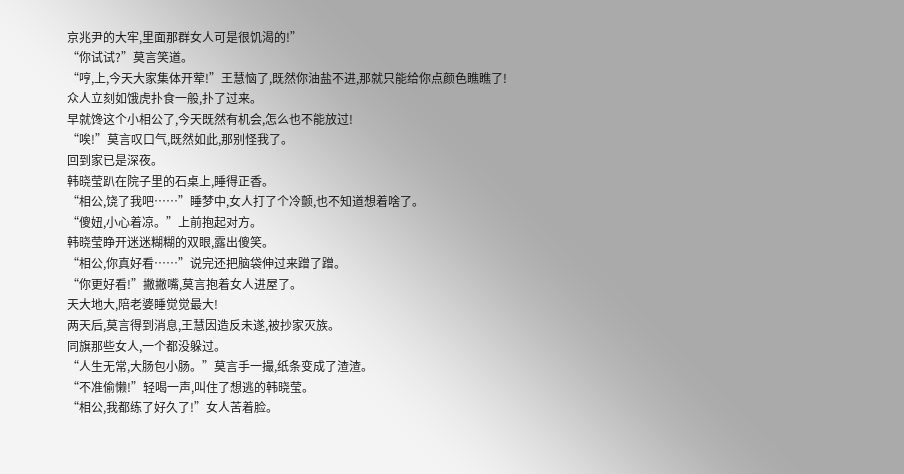京兆尹的大牢,里面那群女人可是很饥渴的!”
“你试试?”莫言笑道。
“哼,上,今天大家集体开荤!”王慧恼了,既然你油盐不进,那就只能给你点颜色瞧瞧了!
众人立刻如饿虎扑食一般,扑了过来。
早就馋这个小相公了,今天既然有机会,怎么也不能放过!
“唉!”莫言叹口气,既然如此,那别怪我了。
回到家已是深夜。
韩晓莹趴在院子里的石桌上,睡得正香。
“相公,饶了我吧……”睡梦中,女人打了个冷颤,也不知道想着啥了。
“傻妞,小心着凉。”上前抱起对方。
韩晓莹睁开迷迷糊糊的双眼,露出傻笑。
“相公,你真好看……”说完还把脑袋伸过来蹭了蹭。
“你更好看!”撇撇嘴,莫言抱着女人进屋了。
天大地大,陪老婆睡觉觉最大!
两天后,莫言得到消息,王慧因造反未遂,被抄家灭族。
同旗那些女人,一个都没躲过。
“人生无常,大肠包小肠。”莫言手一撮,纸条变成了渣渣。
“不准偷懒!”轻喝一声,叫住了想逃的韩晓莹。
“相公,我都练了好久了!”女人苦着脸。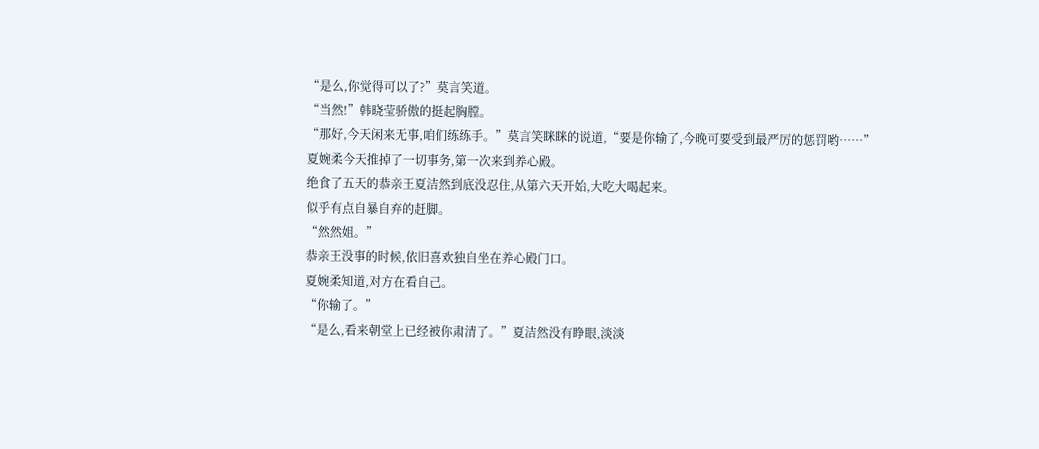“是么,你觉得可以了?”莫言笑道。
“当然!”韩晓莹骄傲的挺起胸膛。
“那好,今天闲来无事,咱们练练手。”莫言笑眯眯的说道,“要是你输了,今晚可要受到最严厉的惩罚哟……”
夏婉柔今天推掉了一切事务,第一次来到养心殿。
绝食了五天的恭亲王夏洁然到底没忍住,从第六天开始,大吃大喝起来。
似乎有点自暴自弃的赶脚。
“然然姐。”
恭亲王没事的时候,依旧喜欢独自坐在养心殿门口。
夏婉柔知道,对方在看自己。
“你输了。”
“是么,看来朝堂上已经被你肃清了。”夏洁然没有睁眼,淡淡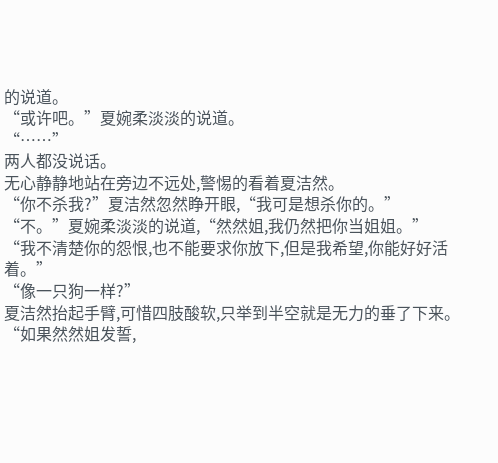的说道。
“或许吧。”夏婉柔淡淡的说道。
“……”
两人都没说话。
无心静静地站在旁边不远处,警惕的看着夏洁然。
“你不杀我?”夏洁然忽然睁开眼,“我可是想杀你的。”
“不。”夏婉柔淡淡的说道,“然然姐,我仍然把你当姐姐。”
“我不清楚你的怨恨,也不能要求你放下,但是我希望,你能好好活着。”
“像一只狗一样?”
夏洁然抬起手臂,可惜四肢酸软,只举到半空就是无力的垂了下来。
“如果然然姐发誓,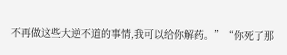不再做这些大逆不道的事情,我可以给你解药。”“你死了那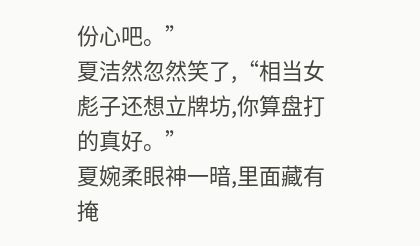份心吧。”
夏洁然忽然笑了,“相当女彪子还想立牌坊,你算盘打的真好。”
夏婉柔眼神一暗,里面藏有掩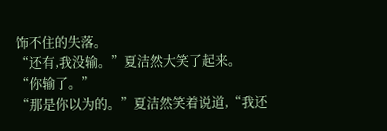饰不住的失落。
“还有,我没输。”夏洁然大笑了起来。
“你输了。”
“那是你以为的。”夏洁然笑着说道,“我还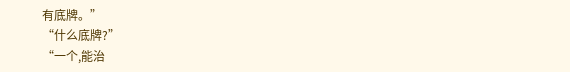有底牌。”
“什么底牌?”
“一个,能治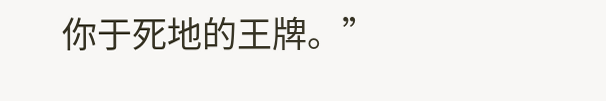你于死地的王牌。”